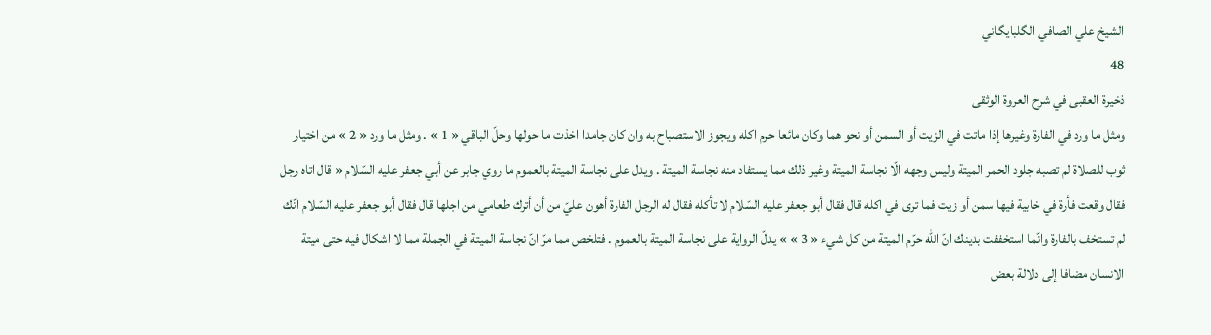الشيخ علي الصافي الگلبايگاني
48
ذخيرة العقبى في شرح العروة الوثقى
ومثل ما ورد في الفارة وغيرها إذا ماتت في الزيت أو السمن أو نحو هما وكان مائعا حرم اكله ويجوز الاستصباح به وان كان جامدا اخذت ما حولها وحلّ الباقي « 1 » . ومثل ما ورد « 2 » من اختيار ثوب للصلاة لم تصبه جلود الحمر الميتة وليس وجهه الّا نجاسة الميتة وغير ذلك مما يستفاد منه نجاسة الميتة . ويدل على نجاسة الميتة بالعموم ما روي جابر عن أبي جعفر عليه السّلام « قال اتاه رجل فقال وقعت فأرة في خابية فيها سمن أو زيت فما ترى في اكله قال فقال أبو جعفر عليه السّلام لا تأكله فقال له الرجل الفارة أهون عليّ من أن أترك طعامي من اجلها قال فقال أبو جعفر عليه السّلام انّك لم تستخف بالفارة وانّما استخففت بدينك انّ اللّه حرّم الميتة من كل شيء « 3 » » يدلّ الرواية على نجاسة الميتة بالعموم . فتلخص مما مرّ انّ نجاسة الميتة في الجملة مما لا اشكال فيه حتى ميتة الانسان مضافا إلى دلالة بعض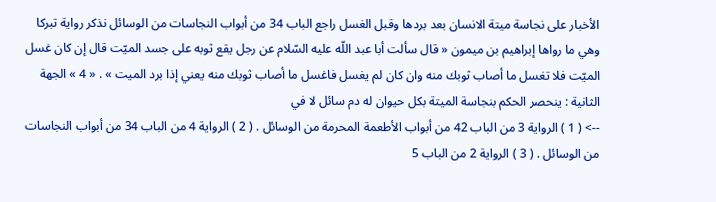الأخبار على نجاسة ميتة الانسان بعد بردها وقبل الغسل راجع الباب 34 من أبواب النجاسات من الوسائل نذكر رواية تبركا وهي ما رواها إبراهيم بن ميمون « قال سألت أبا عبد اللّه عليه السّلام عن رجل يقع ثوبه على جسد الميّت قال إن كان غسل الميّت فلا تغسل ما أصاب ثوبك منه وان كان لم يغسل فاغسل ما أصاب ثوبك منه يعني إذا برد الميت » . « 4 » الجهة الثانية : ينحصر الحكم بنجاسة الميتة بكل حيوان له دم سائل لا في
--> ( 1 ) الرواية 3 من الباب 42 من أبواب الأطعمة المحرمة من الوسائل . ( 2 ) الرواية 4 من الباب 34 من أبواب النجاسات من الوسائل . ( 3 ) الرواية 2 من الباب 5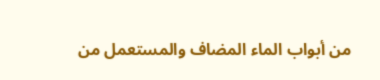من أبواب الماء المضاف والمستعمل من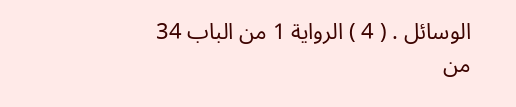الوسائل . ( 4 ) الرواية 1 من الباب 34 من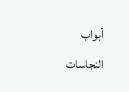أبواب النجاسات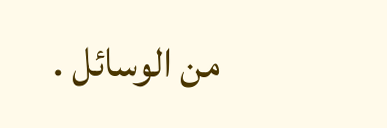من الوسائل .